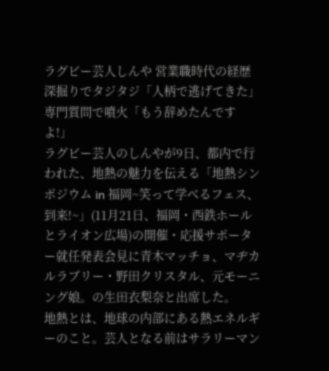ラグビー芸人しんや 営業職時代の経歴深掘りでタジタジ「人柄で逃げてきた」専門質問で噴火「もう辞めたんですよ!」
ラグビー芸人のしんやが9日、都内で行われた、地熱の魅力を伝える「地熱シンポジウム in 福岡~笑って学べるフェス、到来!~」(11月21日、福岡・西鉄ホールとライオン広場)の開催・応援サポーター就任発表会見に青木マッチョ、マヂカルラブリー・野田クリスタル、元モーニング娘。の生田衣梨奈と出席した。
地熱とは、地球の内部にある熱エネルギーのこと。芸人となる前はサラリーマン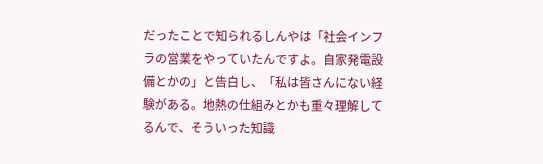だったことで知られるしんやは「社会インフラの営業をやっていたんですよ。自家発電設備とかの」と告白し、「私は皆さんにない経験がある。地熱の仕組みとかも重々理解してるんで、そういった知識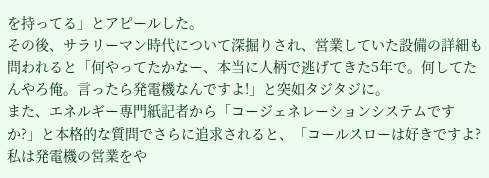を持ってる」とアピールした。
その後、サラリーマン時代について深掘りされ、営業していた設備の詳細も問われると「何やってたかなー、本当に人柄で逃げてきた5年で。何してたんやろ俺。言ったら発電機なんですよ!」と突如タジタジに。
また、エネルギー専門紙記者から「コージェネレーションシステムですか?」と本格的な質問でさらに追求されると、「コールスローは好きですよ?私は発電機の営業をや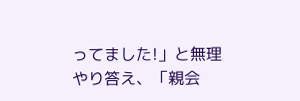ってました!」と無理やり答え、「親会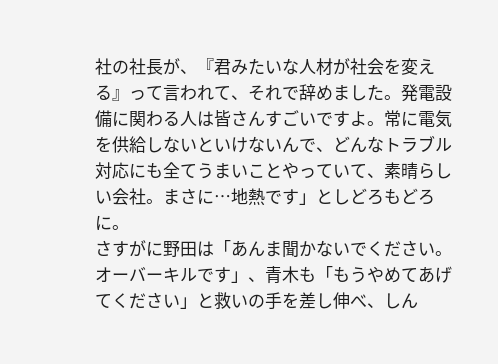社の社長が、『君みたいな人材が社会を変える』って言われて、それで辞めました。発電設備に関わる人は皆さんすごいですよ。常に電気を供給しないといけないんで、どんなトラブル対応にも全てうまいことやっていて、素晴らしい会社。まさに…地熱です」としどろもどろに。
さすがに野田は「あんま聞かないでください。オーバーキルです」、青木も「もうやめてあげてください」と救いの手を差し伸べ、しん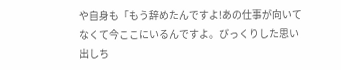や自身も「もう辞めたんですよ!あの仕事が向いてなくて今ここにいるんですよ。びっくりした思い出しち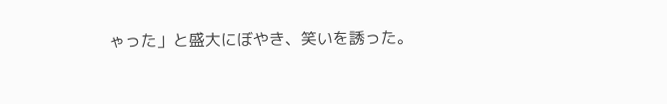ゃった」と盛大にぼやき、笑いを誘った。